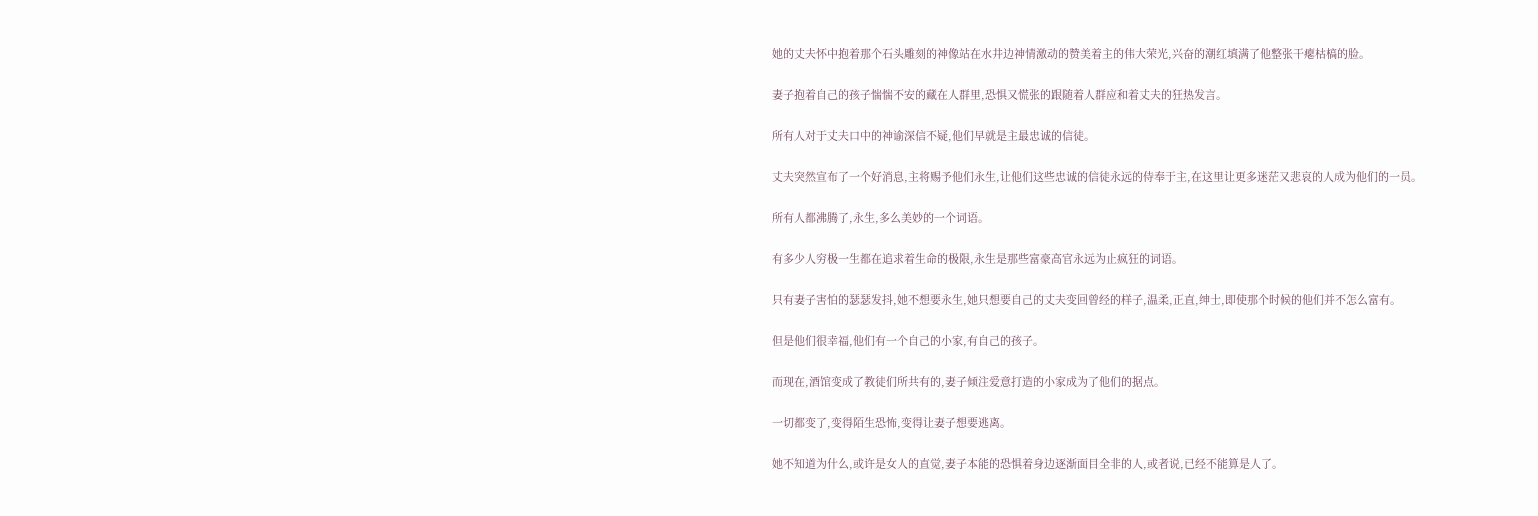她的丈夫怀中抱着那个石头雕刻的神像站在水井边神情激动的赞美着主的伟大荣光,兴奋的潮红填满了他整张干瘪枯槁的脸。

妻子抱着自己的孩子惴惴不安的藏在人群里,恐惧又慌张的跟随着人群应和着丈夫的狂热发言。

所有人对于丈夫口中的神谕深信不疑,他们早就是主最忠诚的信徒。

丈夫突然宣布了一个好消息,主将赐予他们永生,让他们这些忠诚的信徒永远的侍奉于主,在这里让更多迷茫又悲哀的人成为他们的一员。

所有人都沸腾了,永生,多么美妙的一个词语。

有多少人穷极一生都在追求着生命的极限,永生是那些富豪高官永远为止疯狂的词语。

只有妻子害怕的瑟瑟发抖,她不想要永生,她只想要自己的丈夫变回曾经的样子,温柔,正直,绅士,即使那个时候的他们并不怎么富有。

但是他们很幸福,他们有一个自己的小家,有自己的孩子。

而现在,酒馆变成了教徒们所共有的,妻子倾注爱意打造的小家成为了他们的据点。

一切都变了,变得陌生恐怖,变得让妻子想要逃离。

她不知道为什么,或许是女人的直觉,妻子本能的恐惧着身边逐渐面目全非的人,或者说,已经不能算是人了。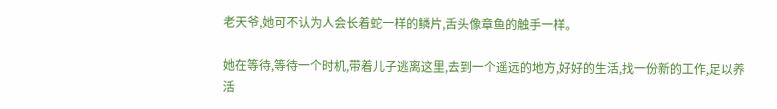老天爷,她可不认为人会长着蛇一样的鳞片,舌头像章鱼的触手一样。

她在等待,等待一个时机,带着儿子逃离这里,去到一个遥远的地方,好好的生活,找一份新的工作,足以养活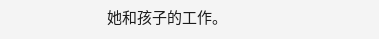她和孩子的工作。